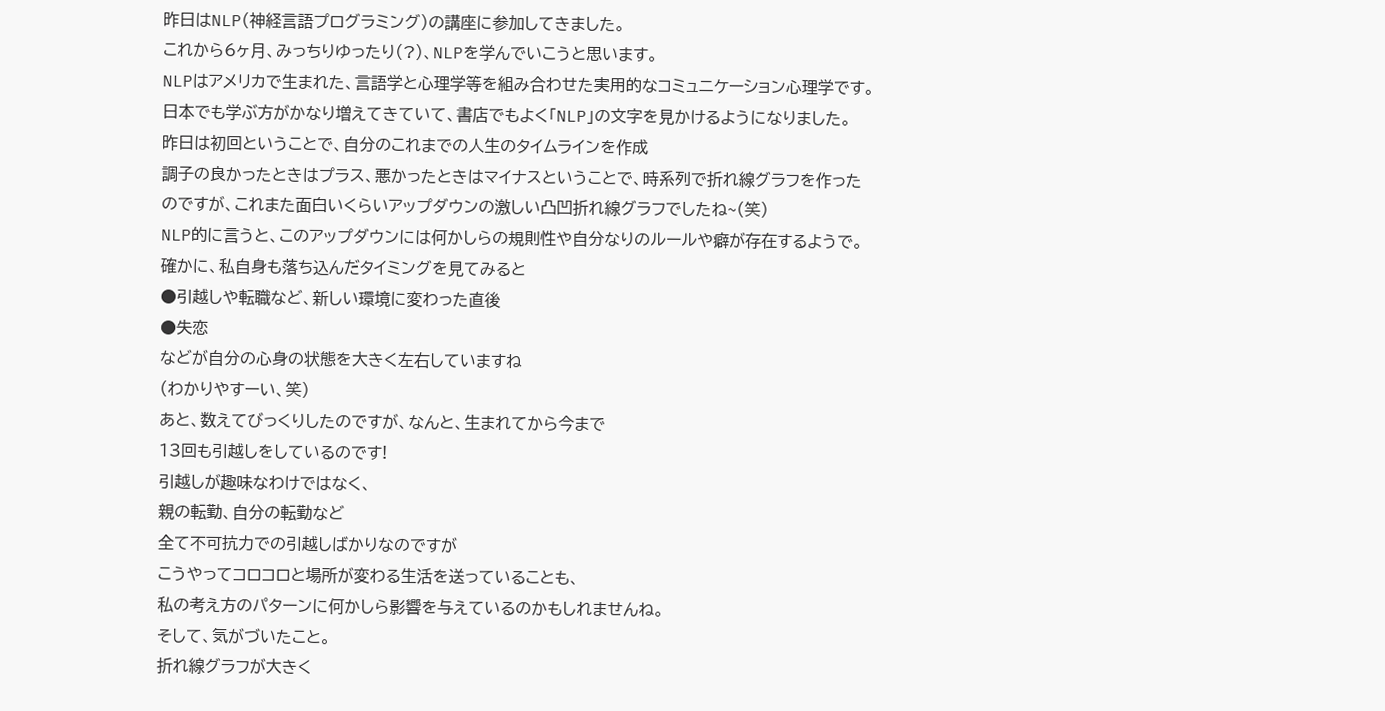昨日はNLP(神経言語プログラミング)の講座に参加してきました。
これから6ヶ月、みっちりゆったり(?)、NLPを学んでいこうと思います。
NLPはアメリカで生まれた、言語学と心理学等を組み合わせた実用的なコミュニケーション心理学です。日本でも学ぶ方がかなり増えてきていて、書店でもよく「NLP」の文字を見かけるようになりました。
昨日は初回ということで、自分のこれまでの人生のタイムラインを作成
調子の良かったときはプラス、悪かったときはマイナスということで、時系列で折れ線グラフを作ったのですが、これまた面白いくらいアップダウンの激しい凸凹折れ線グラフでしたね~(笑)
NLP的に言うと、このアップダウンには何かしらの規則性や自分なりのルールや癖が存在するようで。
確かに、私自身も落ち込んだタイミングを見てみると
●引越しや転職など、新しい環境に変わった直後
●失恋
などが自分の心身の状態を大きく左右していますね
(わかりやすーい、笑)
あと、数えてびっくりしたのですが、なんと、生まれてから今まで
13回も引越しをしているのです!
引越しが趣味なわけではなく、
親の転勤、自分の転勤など
全て不可抗力での引越しばかりなのですが
こうやってコロコロと場所が変わる生活を送っていることも、
私の考え方のパターンに何かしら影響を与えているのかもしれませんね。
そして、気がづいたこと。
折れ線グラフが大きく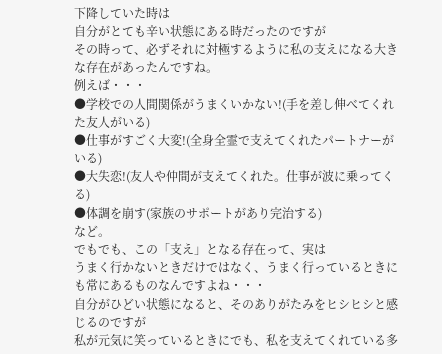下降していた時は
自分がとても辛い状態にある時だったのですが
その時って、必ずそれに対極するように私の支えになる大きな存在があったんですね。
例えば・・・
●学校での人間関係がうまくいかない!(手を差し伸べてくれた友人がいる)
●仕事がすごく大変!(全身全霊で支えてくれたパートナーがいる)
●大失恋!(友人や仲間が支えてくれた。仕事が波に乗ってくる)
●体調を崩す(家族のサポートがあり完治する)
など。
でもでも、この「支え」となる存在って、実は
うまく行かないときだけではなく、うまく行っているときにも常にあるものなんですよね・・・
自分がひどい状態になると、そのありがたみをヒシヒシと感じるのですが
私が元気に笑っているときにでも、私を支えてくれている多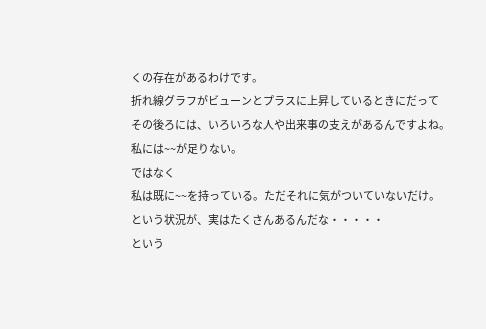くの存在があるわけです。
折れ線グラフがビューンとプラスに上昇しているときにだって
その後ろには、いろいろな人や出来事の支えがあるんですよね。
私には~~が足りない。
ではなく
私は既に~~を持っている。ただそれに気がついていないだけ。
という状況が、実はたくさんあるんだな・・・・・
という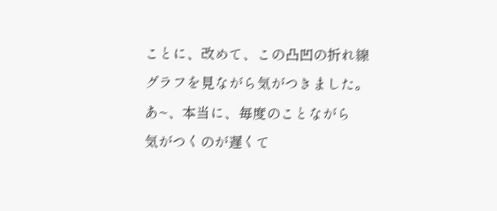ことに、改めて、この凸凹の折れ線グラフを見ながら気がつきました。
あ~、本当に、毎度のことながら
気がつくのが遅くて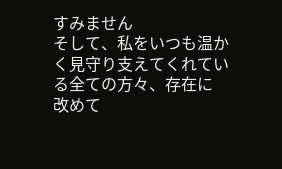すみません
そして、私をいつも温かく見守り支えてくれている全ての方々、存在に
改めて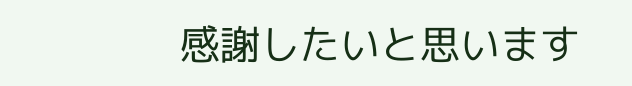感謝したいと思います